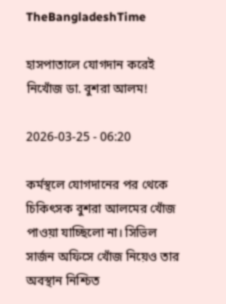TheBangladeshTime

হাসপাতালে যোগদান করেই নিখোঁজ ডা. বুশরা আলম!

2026-03-25 - 06:20

কর্মস্থলে যোগদানের পর থেকে চিকিৎসক বুশরা আলমের খোঁজ পাওয়া যাচ্ছিলো না। সিভিল সার্জন অফিসে খোঁজ নিয়েও তার অবস্থান নিশ্চিত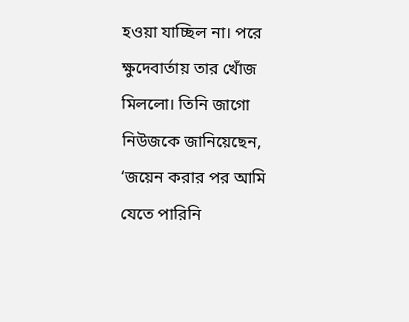হওয়া যাচ্ছিল না। পরে ক্ষুদেবার্তায় তার খোঁজ মিললো। তিনি জাগো নিউজকে জানিয়েছেন, ‘জয়েন করার পর আমি যেতে পারিনি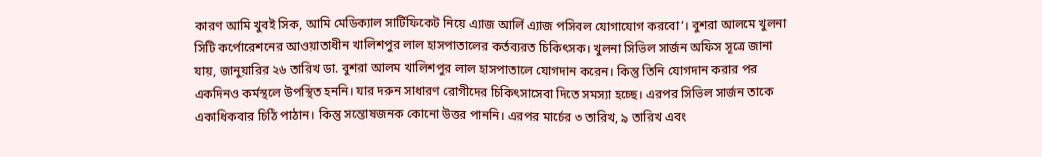কারণ আমি খুবই সিক, আমি মেডিক্যাল সার্টিফিকেট নিয়ে এ্যাজ আর্লি এ্যাজ পসিবল যোগাযোগ করবো’। বুশরা আলমে খুলনা সিটি কর্পোরেশনের আওয়াতাধীন খালিশপুর লাল হাসপাতালের কর্তব্যরত চিকিৎসক। খুলনা সিভিল সার্জন অফিস সূত্রে জানা যায়, জানুয়ারির ২৬ তারিখ ডা. বুশরা আলম খালিশপুর লাল হাসপাতালে যোগদান করেন। কিন্তু তিনি যোগদান করার পর একদিনও কর্মস্থলে উপস্থিত হননি। যার দরুন সাধারণ রোগীদের চিকিৎসাসেবা দিতে সমস্যা হচ্ছে। এরপর সিভিল সার্জন তাকে একাধিকবার চিঠি পাঠান। কিন্তু সন্তোষজনক কোনো উত্তর পাননি। এরপর মার্চের ৩ তারিখ, ৯ তারিখ এবং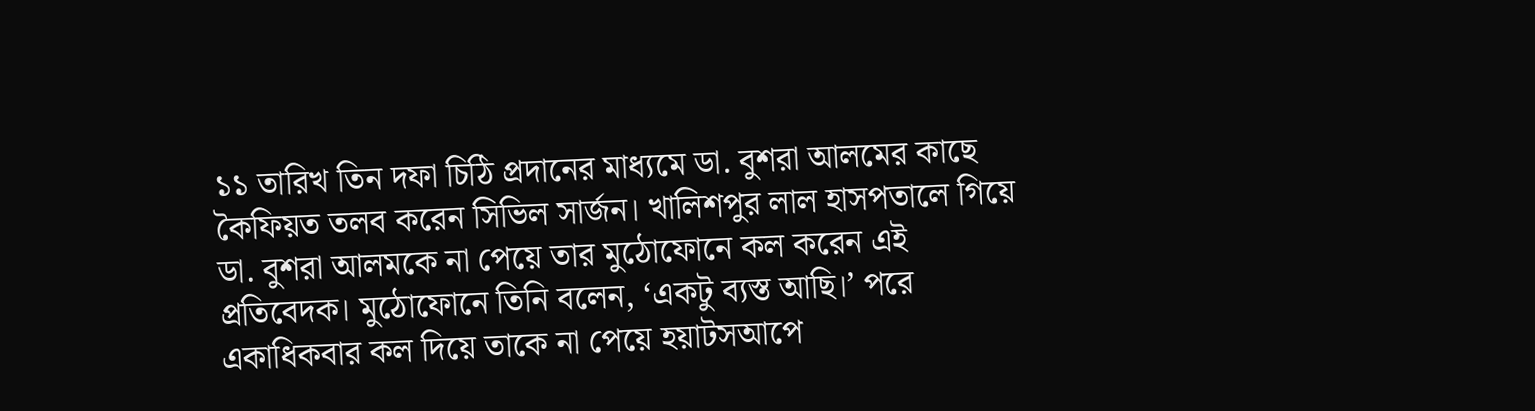১১ তারিখ তিন দফা চিঠি প্রদানের মাধ্যমে ডা. বুশরা আলমের কাছে কৈফিয়ত তলব করেন সিভিল সার্জন। খালিশপুর লাল হাসপতালে গিয়ে ডা. বুশরা আলমকে না পেয়ে তার মুঠোফোনে কল করেন এই প্রতিবেদক। মুঠোফোনে তিনি বলেন, ‘একটু ব্যস্ত আছি।’ পরে একাধিকবার কল দিয়ে তাকে না পেয়ে হয়াটসআপে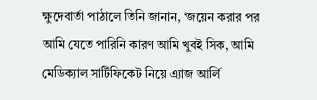ক্ষুদেবার্তা পাঠালে তিনি জানান, ‘জয়েন করার পর আমি যেতে পারিনি কারণ আমি খুবই সিক, আমি মেডিক্যাল সার্টিফিকেট নিয়ে এ্যাজ আর্লি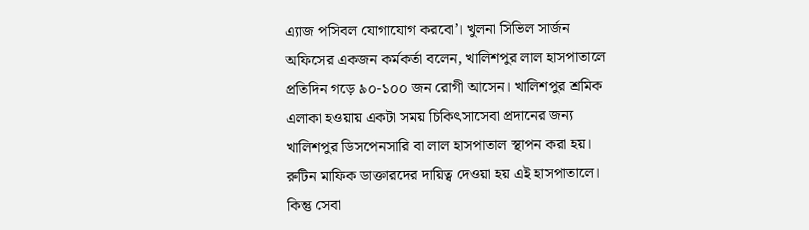এ্যাজ পসিবল যোগাযোগ করবো’। খুলনা সিভিল সার্জন অফিসের একজন কর্মকর্তা বলেন, খালিশপুর লাল হাসপাতালে প্রতিদিন গড়ে ৯০-১০০ জন রোগী আসেন। খালিশপুর শ্রমিক এলাকা হওয়ায় একটা সময় চিকিৎসাসেবা প্রদানের জন্য খালিশপুর ডিসপেনসারি বা লাল হাসপাতাল স্থাপন করা হয়। রুটিন মাফিক ডাক্তারদের দায়িত্ব দেওয়া হয় এই হাসপাতালে। কিন্তু সেবা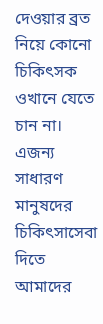দেওয়ার ব্রত নিয়ে কোনো চিকিৎসক ওখানে যেতে চান না। এজন্য সাধারণ মানুষদের চিকিৎসাসেবা দিতে আমাদের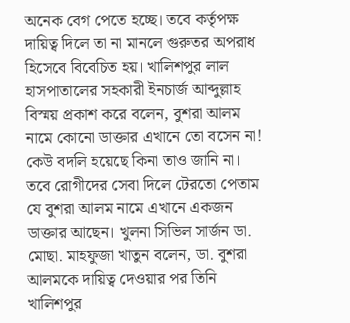অনেক বেগ পেতে হচ্ছে। তবে কর্তৃপক্ষ দায়িত্ব দিলে তা না মানলে গুরুতর অপরাধ হিসেবে বিবেচিত হয়। খালিশপুর লাল হাসপাতালের সহকারী ইনচার্জ আব্দুল্লাহ বিস্ময় প্রকাশ করে বলেন, বুশরা আলম নামে কোনো ডাক্তার এখানে তো বসেন না! কেউ বদলি হয়েছে কিনা তাও জানি না। তবে রোগীদের সেবা দিলে টেরতো পেতাম যে বুশরা আলম নামে এখানে একজন ডাক্তার আছেন। খুলনা সিভিল সার্জন ডা. মোছা. মাহফুজা খাতুন বলেন, ডা. বুশরা আলমকে দায়িত্ব দেওয়ার পর তিনি খালিশপুর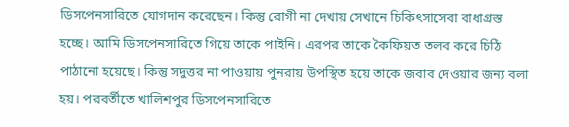ডিসপেনসারিতে যোগদান করেছেন। কিন্তু রোগী না দেখায় সেখানে চিকিৎসাসেবা বাধাগ্রস্ত হচ্ছে। আমি ডিসপেনসারিতে গিয়ে তাকে পাইনি। এরপর তাকে কৈফিয়ত তলব করে চিঠি পাঠানো হয়েছে। কিন্তু সদুত্তর না পাওয়ায় পুনরায় উপস্থিত হয়ে তাকে জবাব দেওয়ার জন্য বলা হয়। পরবর্তীতে খালিশপুর ডিসপেনসারিতে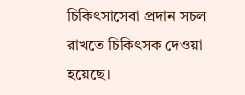চিকিৎসাসেবা প্রদান সচল রাখতে চিকিৎসক দেওয়া হয়েছে।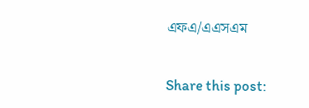এফএ/এএসএম

Share this post: